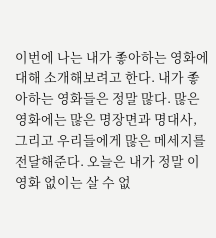이번에 나는 내가 좋아하는 영화에 대해 소개해보려고 한다. 내가 좋아하는 영화들은 정말 많다. 많은 영화에는 많은 명장면과 명대사, 그리고 우리들에게 많은 메세지를 전달해준다. 오늘은 내가 정말 이 영화 없이는 살 수 없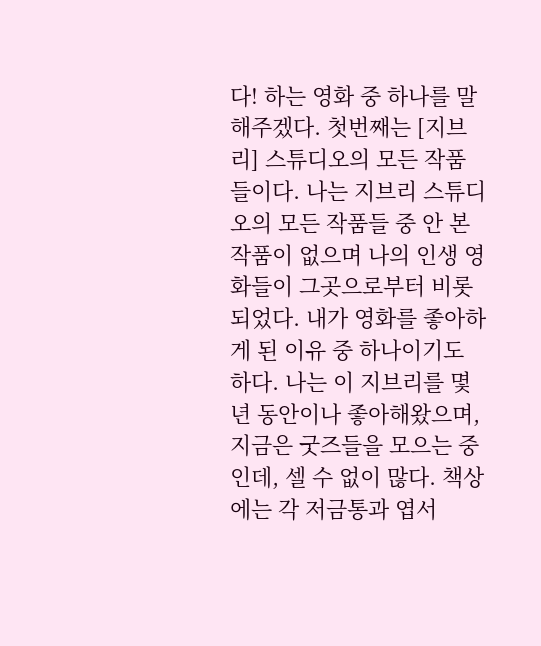다! 하는 영화 중 하나를 말해주겠다. 첫번째는 [지브리] 스튜디오의 모든 작품들이다. 나는 지브리 스튜디오의 모든 작품들 중 안 본 작품이 없으며 나의 인생 영화들이 그곳으로부터 비롯되었다. 내가 영화를 좋아하게 된 이유 중 하나이기도 하다. 나는 이 지브리를 몇 년 동안이나 좋아해왔으며, 지금은 굿즈들을 모으는 중인데, 셀 수 없이 많다. 책상에는 각 저금통과 엽서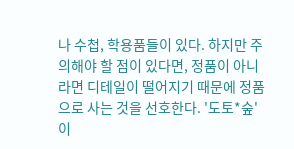나 수첩, 학용품들이 있다. 하지만 주의해야 할 점이 있다면, 정품이 아니라면 디테일이 떨어지기 때문에 정품으로 사는 것을 선호한다. '도토*숲'이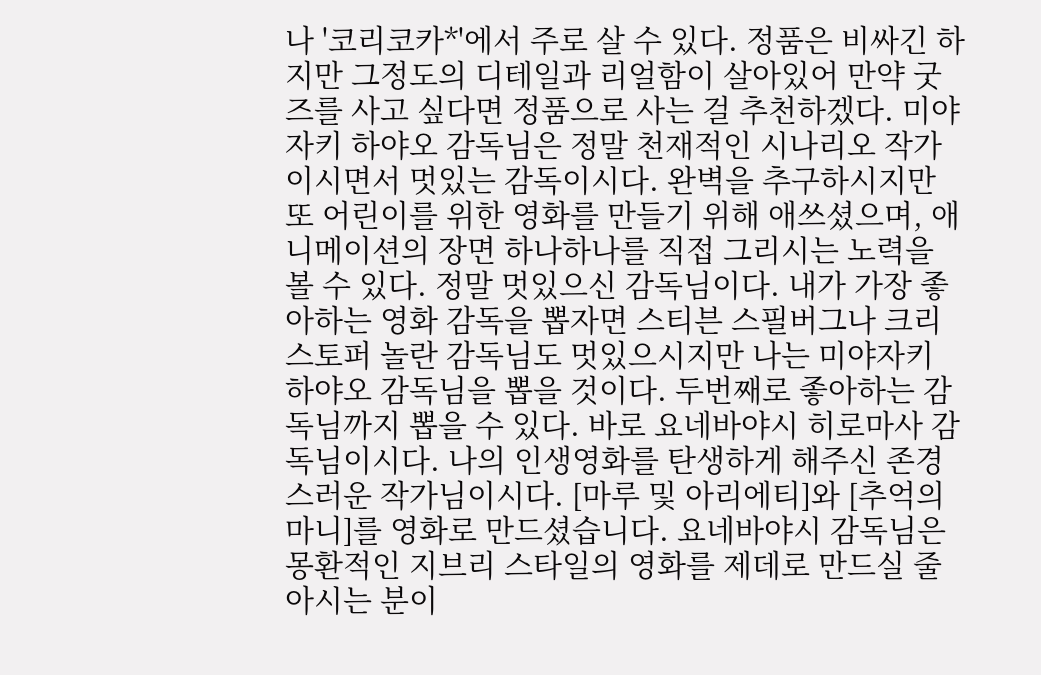나 '코리코카*'에서 주로 살 수 있다. 정품은 비싸긴 하지만 그정도의 디테일과 리얼함이 살아있어 만약 굿즈를 사고 싶다면 정품으로 사는 걸 추천하겠다. 미야자키 하야오 감독님은 정말 천재적인 시나리오 작가이시면서 멋있는 감독이시다. 완벽을 추구하시지만 또 어린이를 위한 영화를 만들기 위해 애쓰셨으며, 애니메이션의 장면 하나하나를 직접 그리시는 노력을 볼 수 있다. 정말 멋있으신 감독님이다. 내가 가장 좋아하는 영화 감독을 뽑자면 스티븐 스필버그나 크리스토퍼 놀란 감독님도 멋있으시지만 나는 미야자키 하야오 감독님을 뽑을 것이다. 두번째로 좋아하는 감독님까지 뽑을 수 있다. 바로 요네바야시 히로마사 감독님이시다. 나의 인생영화를 탄생하게 해주신 존경스러운 작가님이시다. [마루 및 아리에티]와 [추억의 마니]를 영화로 만드셨습니다. 요네바야시 감독님은 몽환적인 지브리 스타일의 영화를 제데로 만드실 줄 아시는 분이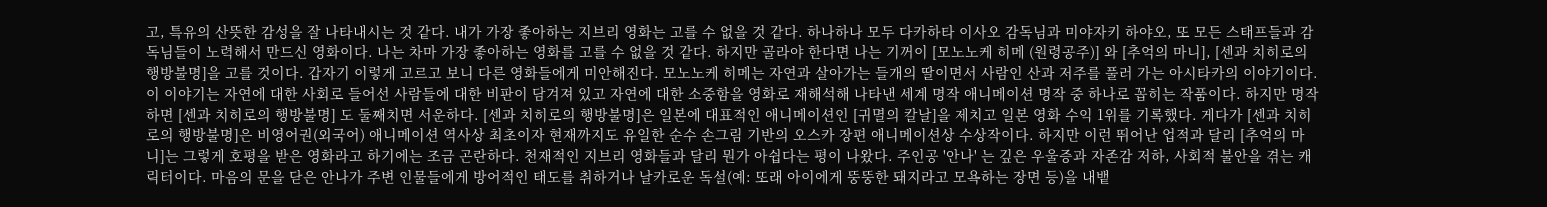고, 특유의 산뜻한 감성을 잘 나타내시는 것 같다. 내가 가장 좋아하는 지브리 영화는 고를 수 없을 것 같다. 하나하나 모두 다카하타 이사오 감독님과 미야자키 하야오, 또 모든 스태프들과 감독님들이 노력해서 만드신 영화이다. 나는 차마 가장 좋아하는 영화를 고를 수 없을 것 같다. 하지만 골라야 한다면 나는 기꺼이 [모노노케 히메 (원령공주)] 와 [추억의 마니], [센과 치히로의 행방불명]을 고를 것이다. 갑자기 이렇게 고르고 보니 다른 영화들에게 미안해진다. 모노노케 히메는 자연과 살아가는 들개의 딸이면서 사람인 산과 저주를 풀러 가는 아시타카의 이야기이다. 이 이야기는 자연에 대한 사회로 들어선 사람들에 대한 비판이 담겨져 있고 자연에 대한 소중함을 영화로 재해석해 나타낸 세계 명작 애니메이션 명작 중 하나로 꼽히는 작품이다. 하지만 명작하면 [센과 치히로의 행방불명] 도 둘째치면 서운하다. [센과 치히로의 행방불명]은 일본에 대표적인 애니메이션인 [귀멸의 칼날]을 제치고 일본 영화 수익 1위를 기록했다. 게다가 [센과 치히로의 행방불명]은 비영어권(외국어) 애니메이션 역사상 최초이자 현재까지도 유일한 순수 손그림 기반의 오스카 장편 애니메이션상 수상작이다. 하지만 이런 뛰어난 업적과 달리 [추억의 마니]는 그렇게 호평을 받은 영화라고 하기에는 조금 곤란하다. 천재적인 지브리 영화들과 달리 뭔가 아쉽다는 평이 나왔다. 주인공 '안나' 는 깊은 우울증과 자존감 저하, 사회적 불안을 겪는 캐릭터이다. 마음의 문을 닫은 안나가 주변 인물들에게 방어적인 태도를 취하거나 날카로운 독설(예: 또래 아이에게 뚱뚱한 돼지라고 모욕하는 장면 등)을 내뱉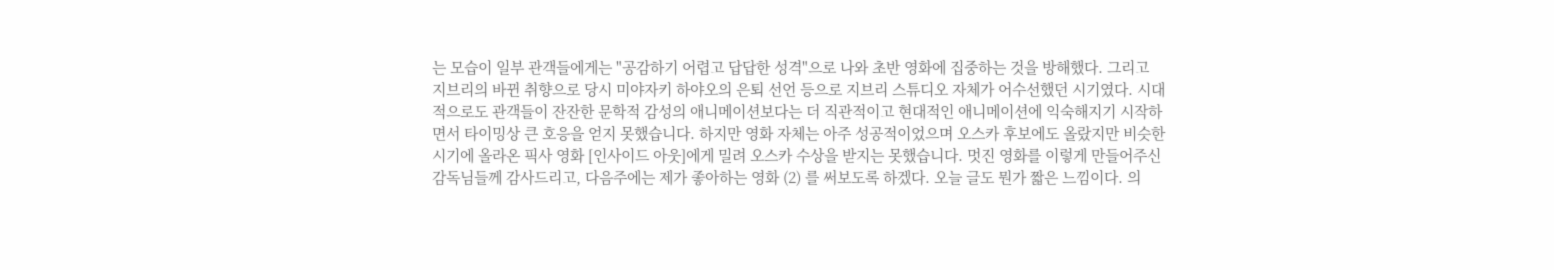는 모습이 일부 관객들에게는 "공감하기 어렵고 답답한 성격"으로 나와 초반 영화에 집중하는 것을 방해했다. 그리고 지브리의 바뀐 취향으로 당시 미야자키 하야오의 은퇴 선언 등으로 지브리 스튜디오 자체가 어수선했던 시기였다. 시대적으로도 관객들이 잔잔한 문학적 감성의 애니메이션보다는 더 직관적이고 현대적인 애니메이션에 익숙해지기 시작하면서 타이밍상 큰 호응을 얻지 못했습니다. 하지만 영화 자체는 아주 성공적이었으며 오스카 후보에도 올랐지만 비슷한 시기에 올라온 픽사 영화 [인사이드 아웃]에게 밀려 오스카 수상을 받지는 못했습니다. 멋진 영화를 이렇게 만들어주신 감독님들께 감사드리고, 다음주에는 제가 좋아하는 영화 (2) 를 써보도록 하겠다. 오늘 글도 뭔가 짧은 느낌이다. 의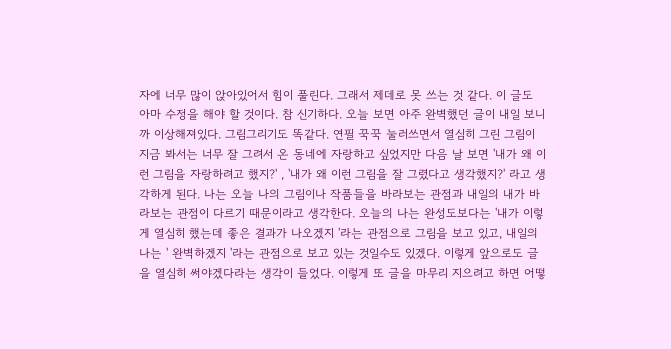자에 너무 많이 앉아있어서 힘이 풀린다. 그래서 제데로 못 쓰는 것 같다. 이 글도 아마 수정을 해야 할 것이다. 참 신기하다. 오늘 보면 아주 완벽했던 글이 내일 보니까 이상해져있다. 그림그리기도 똑같다. 연필 꾹꾹 눌러쓰면서 열심히 그린 그림이 지금 봐서는 너무 잘 그려서 온 동네에 자랑하고 싶었지만 다음 날 보면 '내가 왜 이런 그림을 자랑하려고 했지?' , '내가 왜 이런 그림을 잘 그렸다고 생각했지?' 라고 생각하게 된다. 나는 오늘 나의 그림이나 작품들을 바라보는 관점과 내일의 내가 바라보는 관점이 다르기 때문이라고 생각한다. 오늘의 나는 완성도보다는 '내가 이렇게 열심히 했는데 좋은 결과가 나오겠지 '라는 관점으로 그림을 보고 있고, 내일의 나는 ' 완벽하겠지 '라는 관점으로 보고 있는 것일수도 있겠다. 이렇게 앞으로도 글을 열심히 써야겠다라는 생각이 들었다. 이렇게 또 글을 마무리 지으려고 하면 어떻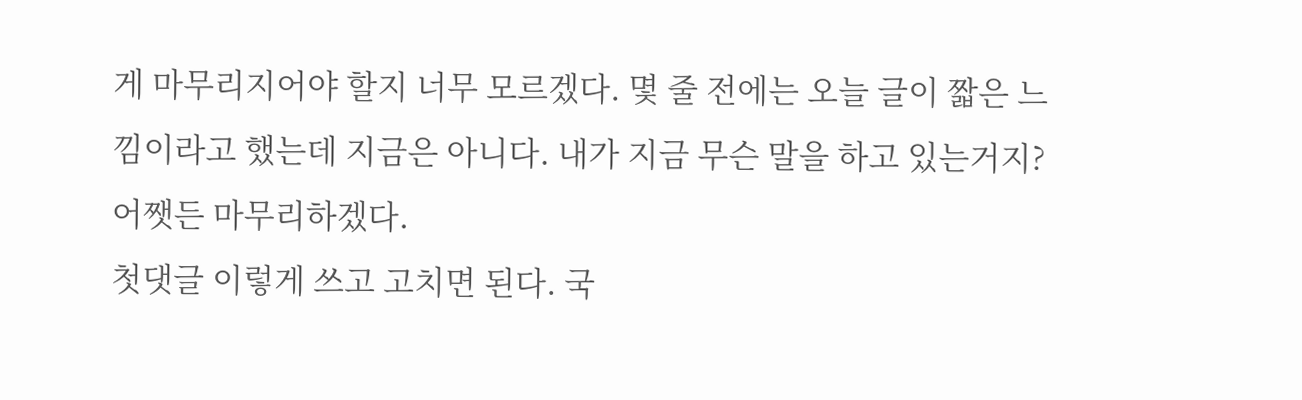게 마무리지어야 할지 너무 모르겠다. 몇 줄 전에는 오늘 글이 짧은 느낌이라고 했는데 지금은 아니다. 내가 지금 무슨 말을 하고 있는거지? 어쨋든 마무리하겠다.
첫댓글 이렇게 쓰고 고치면 된다. 국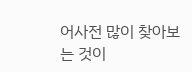어사전 많이 찾아보는 것이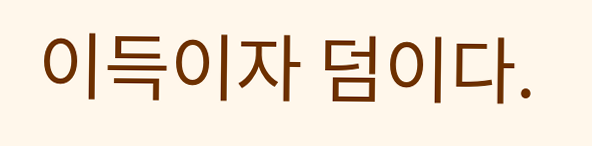이득이자 덤이다.